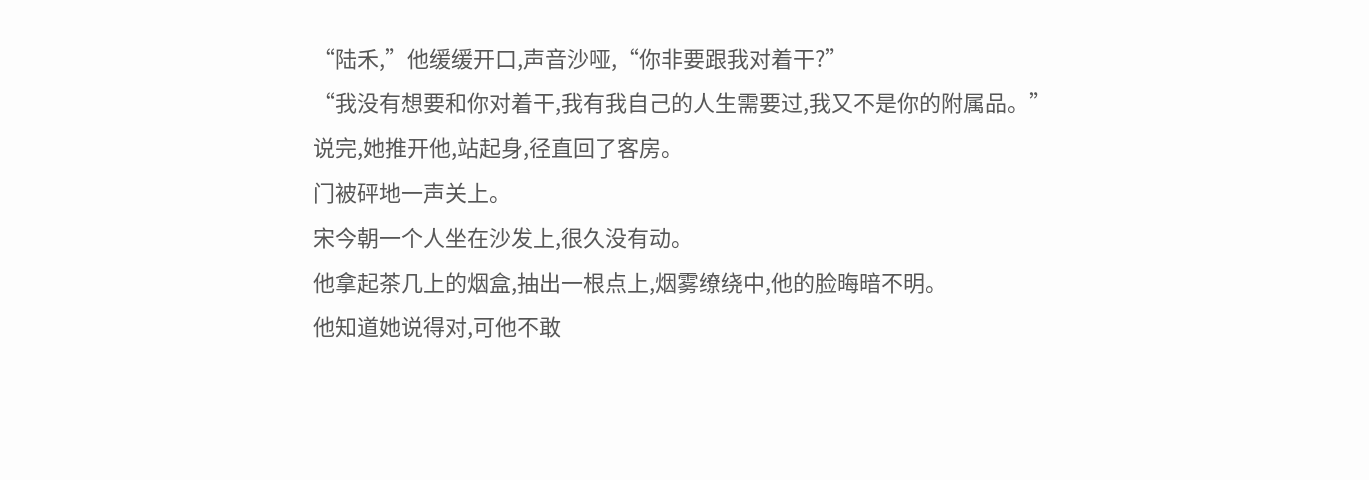“陆禾,”他缓缓开口,声音沙哑,“你非要跟我对着干?”
“我没有想要和你对着干,我有我自己的人生需要过,我又不是你的附属品。”
说完,她推开他,站起身,径直回了客房。
门被砰地一声关上。
宋今朝一个人坐在沙发上,很久没有动。
他拿起茶几上的烟盒,抽出一根点上,烟雾缭绕中,他的脸晦暗不明。
他知道她说得对,可他不敢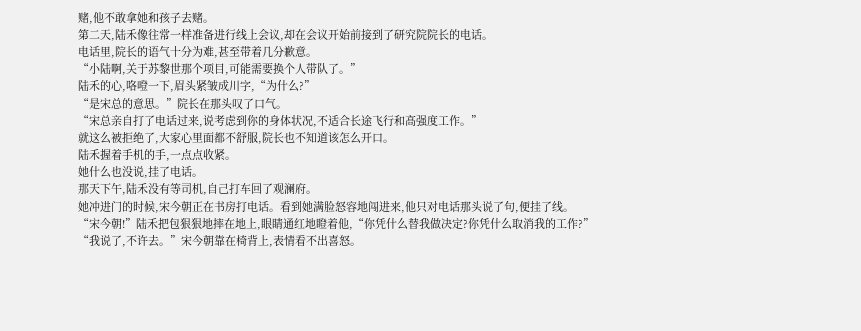赌,他不敢拿她和孩子去赌。
第二天,陆禾像往常一样准备进行线上会议,却在会议开始前接到了研究院院长的电话。
电话里,院长的语气十分为难,甚至带着几分歉意。
“小陆啊,关于苏黎世那个项目,可能需要换个人带队了。”
陆禾的心,咯噔一下,眉头紧皱成川字,“为什么?”
“是宋总的意思。”院长在那头叹了口气。
“宋总亲自打了电话过来,说考虑到你的身体状况,不适合长途飞行和高强度工作。”
就这么被拒绝了,大家心里面都不舒服,院长也不知道该怎么开口。
陆禾握着手机的手,一点点收紧。
她什么也没说,挂了电话。
那天下午,陆禾没有等司机,自己打车回了观澜府。
她冲进门的时候,宋今朝正在书房打电话。看到她满脸怒容地闯进来,他只对电话那头说了句,便挂了线。
“宋今朝!”陆禾把包狠狠地摔在地上,眼睛通红地瞪着他,“你凭什么替我做决定?你凭什么取消我的工作?”
“我说了,不许去。”宋今朝靠在椅背上,表情看不出喜怒。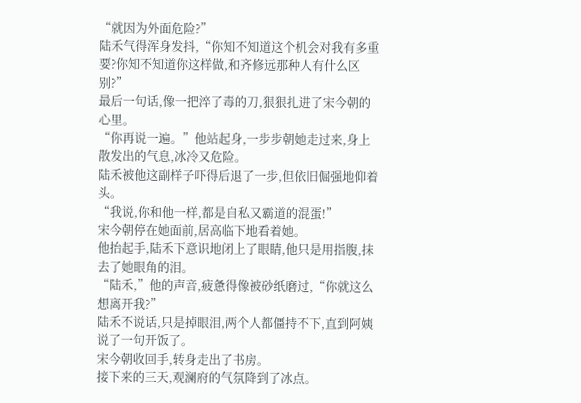“就因为外面危险?”
陆禾气得浑身发抖,“你知不知道这个机会对我有多重要?你知不知道你这样做,和齐修远那种人有什么区别?”
最后一句话,像一把淬了毒的刀,狠狠扎进了宋今朝的心里。
“你再说一遍。”他站起身,一步步朝她走过来,身上散发出的气息,冰冷又危险。
陆禾被他这副样子吓得后退了一步,但依旧倔强地仰着头。
“我说,你和他一样,都是自私又霸道的混蛋!”
宋今朝停在她面前,居高临下地看着她。
他抬起手,陆禾下意识地闭上了眼睛,他只是用指腹,抹去了她眼角的泪。
“陆禾,”他的声音,疲惫得像被砂纸磨过,“你就这么想离开我?”
陆禾不说话,只是掉眼泪,两个人都僵持不下,直到阿姨说了一句开饭了。
宋今朝收回手,转身走出了书房。
接下来的三天,观澜府的气氛降到了冰点。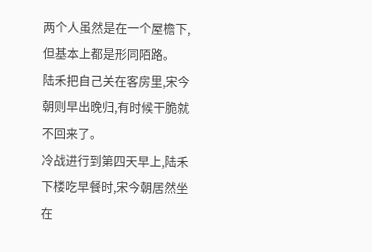两个人虽然是在一个屋檐下,但基本上都是形同陌路。
陆禾把自己关在客房里,宋今朝则早出晚归,有时候干脆就不回来了。
冷战进行到第四天早上,陆禾下楼吃早餐时,宋今朝居然坐在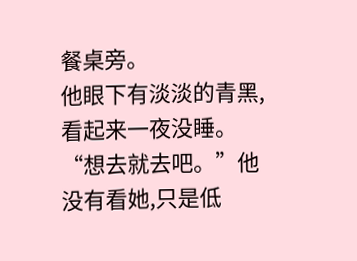餐桌旁。
他眼下有淡淡的青黑,看起来一夜没睡。
“想去就去吧。”他没有看她,只是低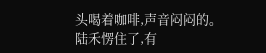头喝着咖啡,声音闷闷的。
陆禾愣住了,有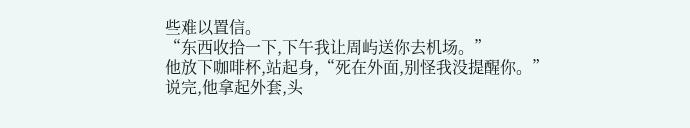些难以置信。
“东西收拾一下,下午我让周屿送你去机场。”
他放下咖啡杯,站起身,“死在外面,别怪我没提醒你。”
说完,他拿起外套,头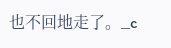也不回地走了。_c